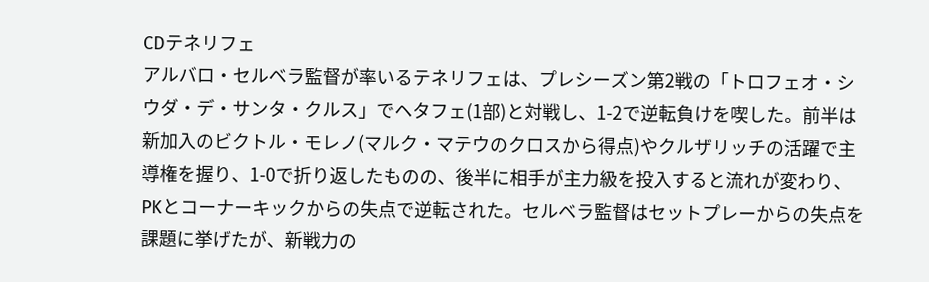CDテネリフェ
アルバロ・セルベラ監督が率いるテネリフェは、プレシーズン第2戦の「トロフェオ・シウダ・デ・サンタ・クルス」でヘタフェ(1部)と対戦し、1-2で逆転負けを喫した。前半は新加入のビクトル・モレノ(マルク・マテウのクロスから得点)やクルザリッチの活躍で主導権を握り、1-0で折り返したものの、後半に相手が主力級を投入すると流れが変わり、PKとコーナーキックからの失点で逆転された。セルベラ監督はセットプレーからの失点を課題に挙げたが、新戦力の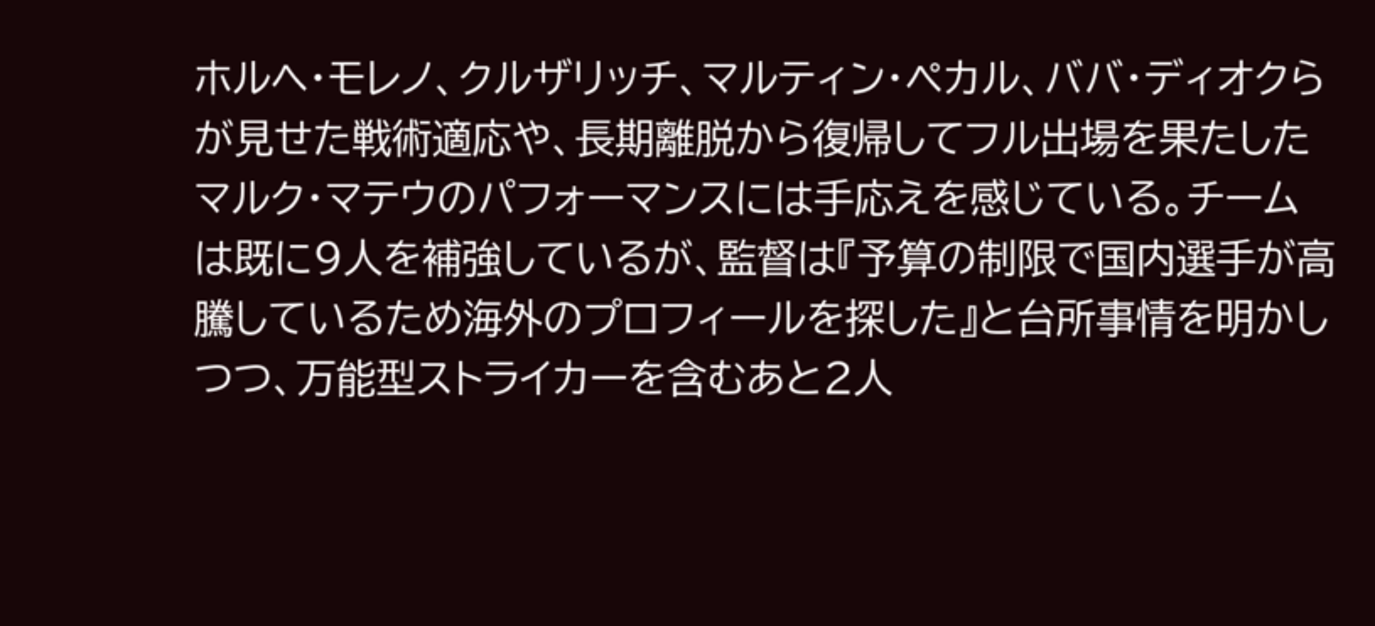ホルヘ・モレノ、クルザリッチ、マルティン・ペカル、ババ・ディオクらが見せた戦術適応や、長期離脱から復帰してフル出場を果たしたマルク・マテウのパフォーマンスには手応えを感じている。チームは既に9人を補強しているが、監督は『予算の制限で国内選手が高騰しているため海外のプロフィールを探した』と台所事情を明かしつつ、万能型ストライカーを含むあと2人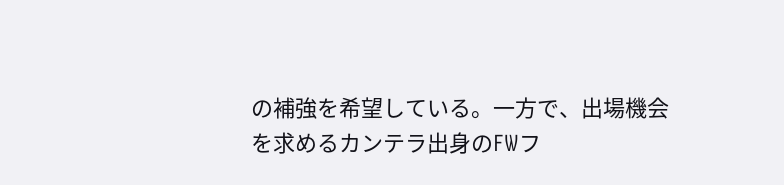の補強を希望している。一方で、出場機会を求めるカンテラ出身のFWフ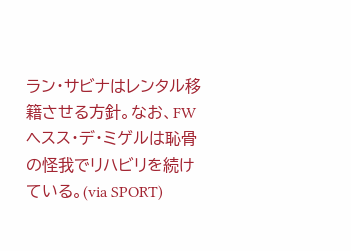ラン・サビナはレンタル移籍させる方針。なお、FWヘスス・デ・ミゲルは恥骨の怪我でリハビリを続けている。(via SPORT)